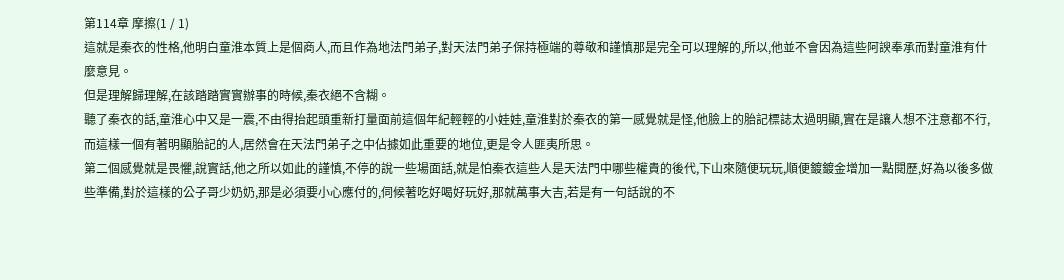第114章 摩擦(1 / 1)
這就是秦衣的性格,他明白童淮本質上是個商人,而且作為地法門弟子,對天法門弟子保持極端的尊敬和謹慎那是完全可以理解的,所以,他並不會因為這些阿諛奉承而對童淮有什麼意見。
但是理解歸理解,在該踏踏實實辦事的時候,秦衣絕不含糊。
聽了秦衣的話,童淮心中又是一震,不由得抬起頭重新打量面前這個年紀輕輕的小娃娃,童淮對於秦衣的第一感覺就是怪,他臉上的胎記標誌太過明顯,實在是讓人想不注意都不行,而這樣一個有著明顯胎記的人,居然會在天法門弟子之中佔據如此重要的地位,更是令人匪夷所思。
第二個感覺就是畏懼,說實話,他之所以如此的謹慎,不停的說一些場面話,就是怕秦衣這些人是天法門中哪些權貴的後代,下山來隨便玩玩,順便鍍鍍金增加一點閱歷,好為以後多做些準備,對於這樣的公子哥少奶奶,那是必須要小心應付的,伺候著吃好喝好玩好,那就萬事大吉,若是有一句話說的不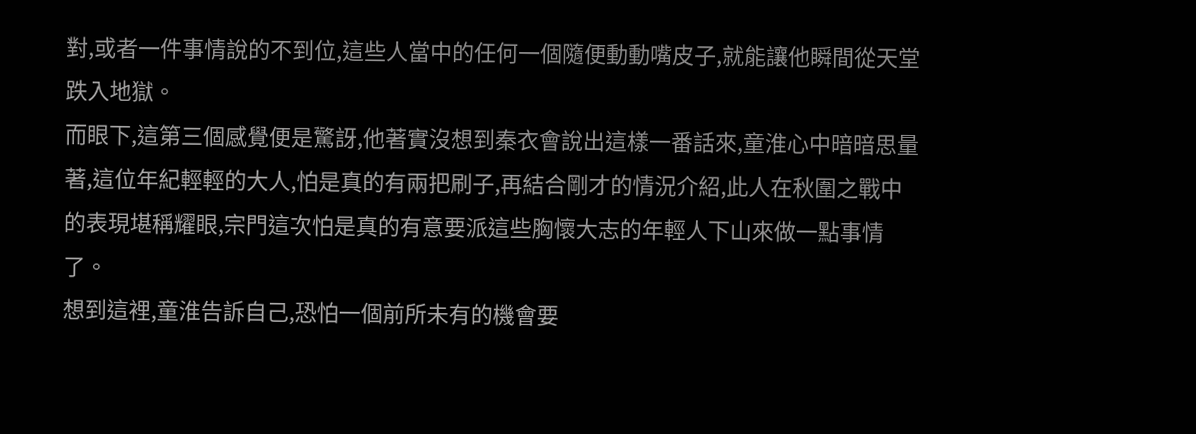對,或者一件事情說的不到位,這些人當中的任何一個隨便動動嘴皮子,就能讓他瞬間從天堂跌入地獄。
而眼下,這第三個感覺便是驚訝,他著實沒想到秦衣會說出這樣一番話來,童淮心中暗暗思量著,這位年紀輕輕的大人,怕是真的有兩把刷子,再結合剛才的情況介紹,此人在秋圍之戰中的表現堪稱耀眼,宗門這次怕是真的有意要派這些胸懷大志的年輕人下山來做一點事情了。
想到這裡,童淮告訴自己,恐怕一個前所未有的機會要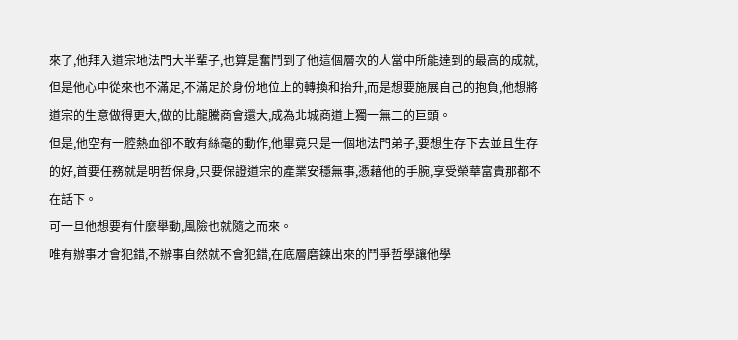來了,他拜入道宗地法門大半輩子,也算是奮鬥到了他這個層次的人當中所能達到的最高的成就,但是他心中從來也不滿足,不滿足於身份地位上的轉換和抬升,而是想要施展自己的抱負,他想將道宗的生意做得更大,做的比龍騰商會還大,成為北城商道上獨一無二的巨頭。
但是,他空有一腔熱血卻不敢有絲毫的動作,他畢竟只是一個地法門弟子,要想生存下去並且生存的好,首要任務就是明哲保身,只要保證道宗的產業安穩無事,憑藉他的手腕,享受榮華富貴那都不在話下。
可一旦他想要有什麼舉動,風險也就隨之而來。
唯有辦事才會犯錯,不辦事自然就不會犯錯,在底層磨鍊出來的鬥爭哲學讓他學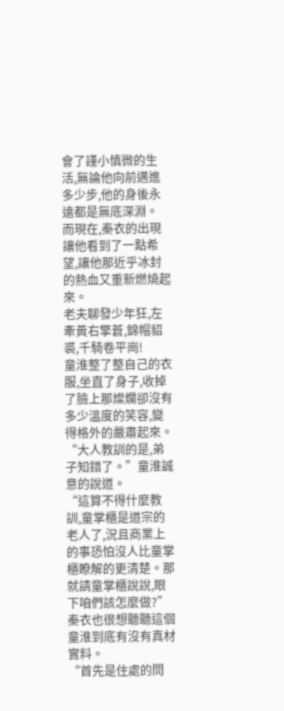會了謹小慎微的生活,無論他向前邁進多少步,他的身後永遠都是無底深淵。
而現在,秦衣的出現讓他看到了一點希望,讓他那近乎冰封的熱血又重新燃燒起來。
老夫聊發少年狂,左牽黃右擎蒼,錦帽貂裘,千騎卷平崗!
童淮整了整自己的衣服,坐直了身子,收掉了臉上那燦爛卻沒有多少溫度的笑容,變得格外的嚴肅起來。
“大人教訓的是,弟子知錯了。”童淮誠意的說道。
“這算不得什麼教訓,童掌櫃是道宗的老人了,況且商業上的事恐怕沒人比童掌櫃瞭解的更清楚。那就請童掌櫃說說,眼下咱們該怎麼做?”秦衣也很想聽聽這個童淮到底有沒有真材實料。
“首先是住處的問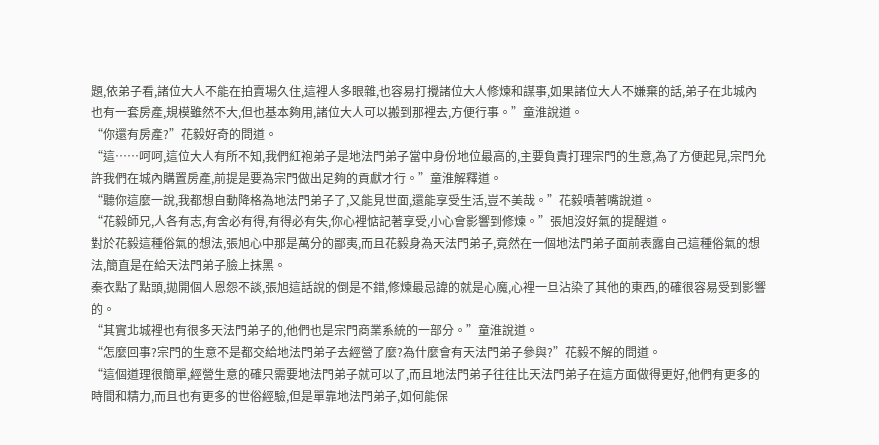題,依弟子看,諸位大人不能在拍賣場久住,這裡人多眼雜,也容易打攪諸位大人修煉和謀事,如果諸位大人不嫌棄的話,弟子在北城內也有一套房產,規模雖然不大,但也基本夠用,諸位大人可以搬到那裡去,方便行事。”童淮說道。
“你還有房產?”花毅好奇的問道。
“這……呵呵,這位大人有所不知,我們紅袍弟子是地法門弟子當中身份地位最高的,主要負責打理宗門的生意,為了方便起見,宗門允許我們在城內購置房產,前提是要為宗門做出足夠的貢獻才行。”童淮解釋道。
“聽你這麼一說,我都想自動降格為地法門弟子了,又能見世面,還能享受生活,豈不美哉。”花毅嘖著嘴說道。
“花毅師兄,人各有志,有舍必有得,有得必有失,你心裡惦記著享受,小心會影響到修煉。”張旭沒好氣的提醒道。
對於花毅這種俗氣的想法,張旭心中那是萬分的鄙夷,而且花毅身為天法門弟子,竟然在一個地法門弟子面前表露自己這種俗氣的想法,簡直是在給天法門弟子臉上抹黑。
秦衣點了點頭,拋開個人恩怨不談,張旭這話說的倒是不錯,修煉最忌諱的就是心魔,心裡一旦沾染了其他的東西,的確很容易受到影響的。
“其實北城裡也有很多天法門弟子的,他們也是宗門商業系統的一部分。”童淮說道。
“怎麼回事?宗門的生意不是都交給地法門弟子去經營了麼?為什麼會有天法門弟子參與?”花毅不解的問道。
“這個道理很簡單,經營生意的確只需要地法門弟子就可以了,而且地法門弟子往往比天法門弟子在這方面做得更好,他們有更多的時間和精力,而且也有更多的世俗經驗,但是單靠地法門弟子,如何能保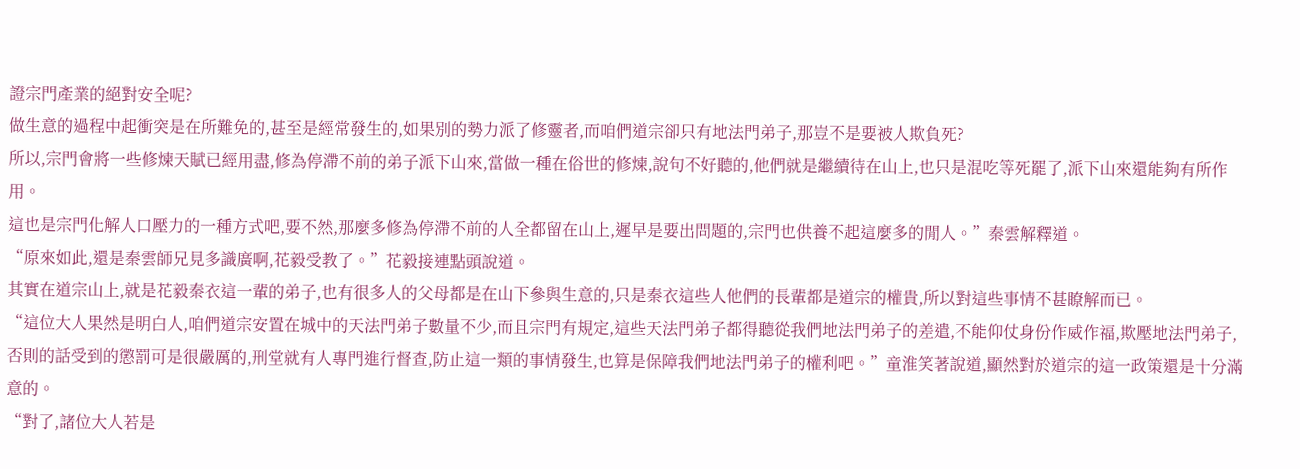證宗門產業的絕對安全呢?
做生意的過程中起衝突是在所難免的,甚至是經常發生的,如果別的勢力派了修靈者,而咱們道宗卻只有地法門弟子,那豈不是要被人欺負死?
所以,宗門會將一些修煉天賦已經用盡,修為停滯不前的弟子派下山來,當做一種在俗世的修煉,說句不好聽的,他們就是繼續待在山上,也只是混吃等死罷了,派下山來還能夠有所作用。
這也是宗門化解人口壓力的一種方式吧,要不然,那麼多修為停滯不前的人全都留在山上,遲早是要出問題的,宗門也供養不起這麼多的閒人。”秦雲解釋道。
“原來如此,還是秦雲師兄見多識廣啊,花毅受教了。”花毅接連點頭說道。
其實在道宗山上,就是花毅秦衣這一輩的弟子,也有很多人的父母都是在山下參與生意的,只是秦衣這些人他們的長輩都是道宗的權貴,所以對這些事情不甚瞭解而已。
“這位大人果然是明白人,咱們道宗安置在城中的天法門弟子數量不少,而且宗門有規定,這些天法門弟子都得聽從我們地法門弟子的差遣,不能仰仗身份作威作福,欺壓地法門弟子,否則的話受到的懲罰可是很嚴厲的,刑堂就有人專門進行督查,防止這一類的事情發生,也算是保障我們地法門弟子的權利吧。”童淮笑著說道,顯然對於道宗的這一政策還是十分滿意的。
“對了,諸位大人若是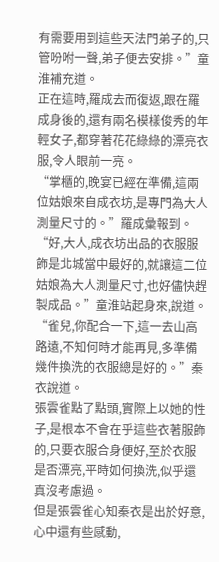有需要用到這些天法門弟子的,只管吩咐一聲,弟子便去安排。”童淮補充道。
正在這時,羅成去而復返,跟在羅成身後的,還有兩名模樣俊秀的年輕女子,都穿著花花綠綠的漂亮衣服,令人眼前一亮。
“掌櫃的,晚宴已經在準備,這兩位姑娘來自成衣坊,是專門為大人測量尺寸的。”羅成彙報到。
“好,大人,成衣坊出品的衣服服飾是北城當中最好的,就讓這二位姑娘為大人測量尺寸,也好儘快趕製成品。”童淮站起身來,說道。
“雀兒,你配合一下,這一去山高路遠,不知何時才能再見,多準備幾件換洗的衣服總是好的。”秦衣說道。
張雲雀點了點頭,實際上以她的性子,是根本不會在乎這些衣著服飾的,只要衣服合身便好,至於衣服是否漂亮,平時如何換洗,似乎還真沒考慮過。
但是張雲雀心知秦衣是出於好意,心中還有些感動,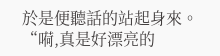於是便聽話的站起身來。
“嗬,真是好漂亮的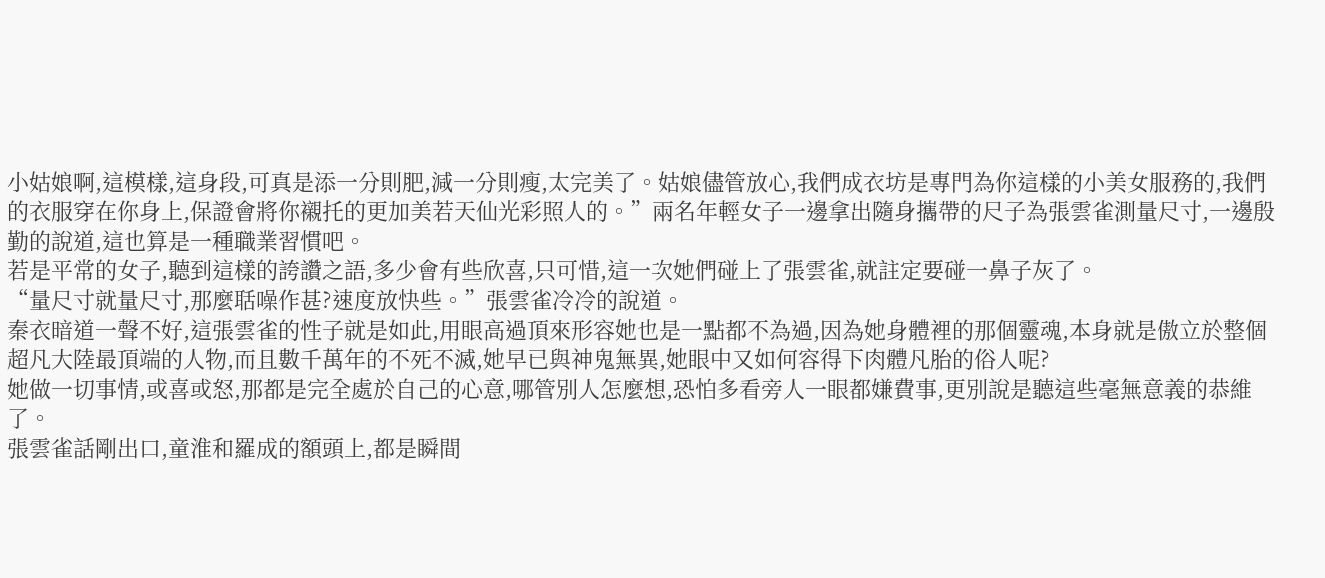小姑娘啊,這模樣,這身段,可真是添一分則肥,減一分則瘦,太完美了。姑娘儘管放心,我們成衣坊是專門為你這樣的小美女服務的,我們的衣服穿在你身上,保證會將你襯托的更加美若天仙光彩照人的。”兩名年輕女子一邊拿出隨身攜帶的尺子為張雲雀測量尺寸,一邊殷勤的說道,這也算是一種職業習慣吧。
若是平常的女子,聽到這樣的誇讚之語,多少會有些欣喜,只可惜,這一次她們碰上了張雲雀,就註定要碰一鼻子灰了。
“量尺寸就量尺寸,那麼聒噪作甚?速度放快些。”張雲雀冷冷的說道。
秦衣暗道一聲不好,這張雲雀的性子就是如此,用眼高過頂來形容她也是一點都不為過,因為她身體裡的那個靈魂,本身就是傲立於整個超凡大陸最頂端的人物,而且數千萬年的不死不滅,她早已與神鬼無異,她眼中又如何容得下肉體凡胎的俗人呢?
她做一切事情,或喜或怒,那都是完全處於自己的心意,哪管別人怎麼想,恐怕多看旁人一眼都嫌費事,更別說是聽這些毫無意義的恭維了。
張雲雀話剛出口,童淮和羅成的額頭上,都是瞬間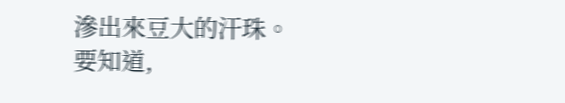滲出來豆大的汗珠。
要知道,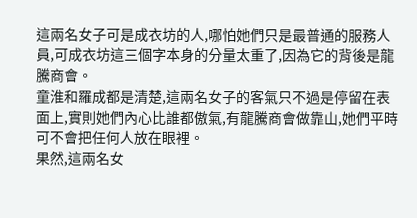這兩名女子可是成衣坊的人,哪怕她們只是最普通的服務人員,可成衣坊這三個字本身的分量太重了,因為它的背後是龍騰商會。
童淮和羅成都是清楚,這兩名女子的客氣只不過是停留在表面上,實則她們內心比誰都傲氣,有龍騰商會做靠山,她們平時可不會把任何人放在眼裡。
果然,這兩名女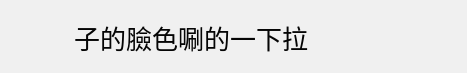子的臉色唰的一下拉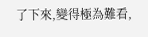了下來,變得極為難看,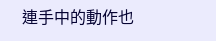連手中的動作也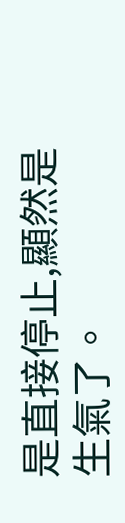是直接停止,顯然是生氣了。